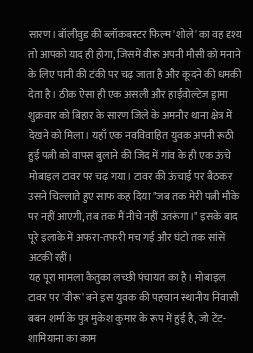सारण। बॉलीवुड की ब्लॉकबस्टर फिल्म 'शोले' का वह दृश्य तो आपको याद ही होगा, जिसमें वीरू अपनी मौसी को मनाने के लिए पानी की टंकी पर चढ़ जाता है और कूदने की धमकी देता है। ठीक ऐसा ही एक असली और हाईवोल्टेज ड्रामा शुक्रवार को बिहार के सारण जिले के अमनौर थाना क्षेत्र में देखने को मिला। यहाँ एक नवविवाहित युवक अपनी रूठी हुई पत्नी को वापस बुलाने की जिद में गांव के ही एक ऊंचे मोबाइल टावर पर चढ़ गया। टावर की ऊंचाई पर बैठकर उसने चिल्लाते हुए साफ कह दिया "जब तक मेरी पत्नी मौके पर नहीं आएगी, तब तक मैं नीचे नहीं उतरूंगा।" इसके बाद पूरे इलाके में अफरा-तफरी मच गई और घंटो तक सांसें अटकी रहीं।
यह पूरा मामला कैतुका लच्छी पंचायत का है। मोबाइल टावर पर 'वीरू' बने इस युवक की पहचान स्थानीय निवासी बबन शर्मा के पुत्र मुकेश कुमार के रूप में हुई है, जो टेंट-शामियाना का काम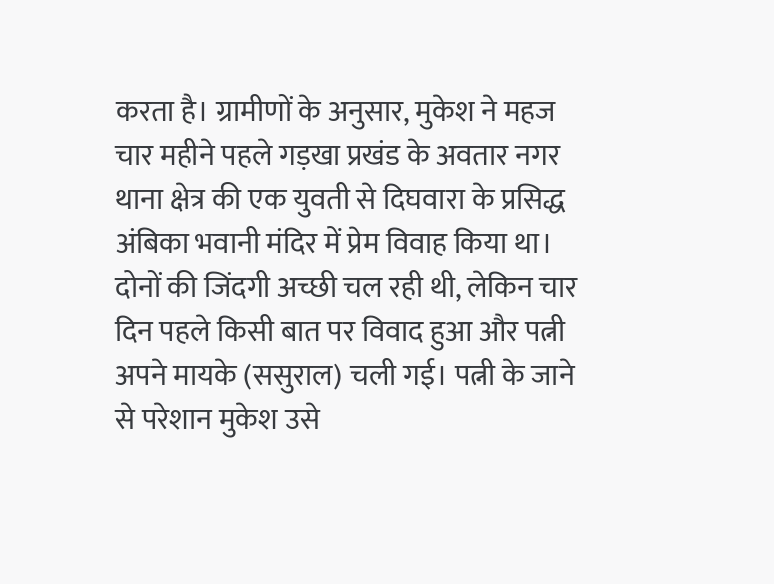करता है। ग्रामीणों के अनुसार, मुकेश ने महज चार महीने पहले गड़खा प्रखंड के अवतार नगर थाना क्षेत्र की एक युवती से दिघवारा के प्रसिद्ध अंबिका भवानी मंदिर में प्रेम विवाह किया था। दोनों की जिंदगी अच्छी चल रही थी, लेकिन चार दिन पहले किसी बात पर विवाद हुआ और पत्नी अपने मायके (ससुराल) चली गई। पत्नी के जाने से परेशान मुकेश उसे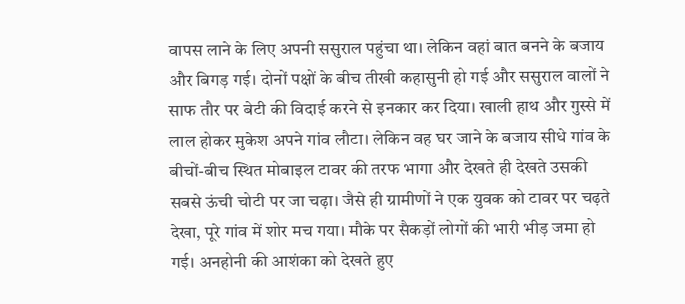वापस लाने के लिए अपनी ससुराल पहुंचा था। लेकिन वहां बात बनने के बजाय और बिगड़ गई। दोनों पक्षों के बीच तीखी कहासुनी हो गई और ससुराल वालों ने साफ तौर पर बेटी की विदाई करने से इनकार कर दिया। खाली हाथ और गुस्से में लाल होकर मुकेश अपने गांव लौटा। लेकिन वह घर जाने के बजाय सीधे गांव के बीचों-बीच स्थित मोबाइल टावर की तरफ भागा और देखते ही देखते उसकी सबसे ऊंची चोटी पर जा चढ़ा। जैसे ही ग्रामीणों ने एक युवक को टावर पर चढ़ते देखा, पूरे गांव में शोर मच गया। मौके पर सैकड़ों लोगों की भारी भीड़ जमा हो गई। अनहोनी की आशंका को देखते हुए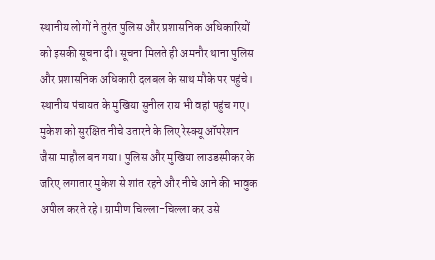स्थानीय लोगों ने तुरंत पुलिस और प्रशासनिक अधिकारियों को इसकी सूचना दी। सूचना मिलते ही अमनौर थाना पुलिस और प्रशासनिक अधिकारी दलबल के साथ मौके पर पहुंचे। स्थानीय पंचायत के मुखिया सुनील राय भी वहां पहुंच गए। मुकेश को सुरक्षित नीचे उतारने के लिए रेस्क्यू ऑपरेशन जैसा माहौल बन गया। पुलिस और मुखिया लाउडस्पीकर के जरिए लगातार मुकेश से शांत रहने और नीचे आने की भावुक अपील करते रहे। ग्रामीण चिल्ला-चिल्ला कर उसे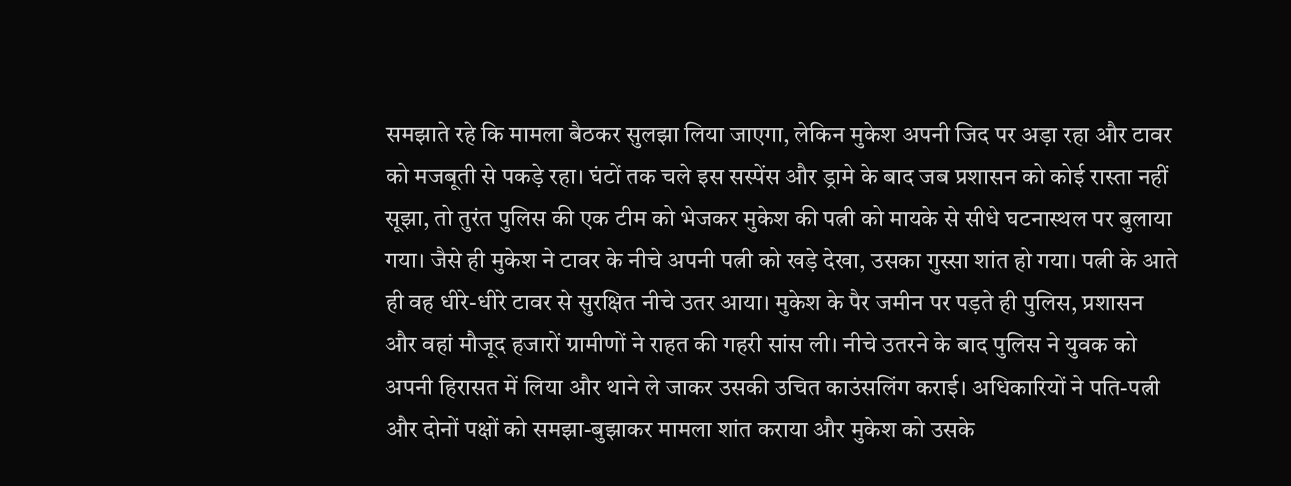समझाते रहे कि मामला बैठकर सुलझा लिया जाएगा, लेकिन मुकेश अपनी जिद पर अड़ा रहा और टावर को मजबूती से पकड़े रहा। घंटों तक चले इस सस्पेंस और ड्रामे के बाद जब प्रशासन को कोई रास्ता नहीं सूझा, तो तुरंत पुलिस की एक टीम को भेजकर मुकेश की पत्नी को मायके से सीधे घटनास्थल पर बुलाया गया। जैसे ही मुकेश ने टावर के नीचे अपनी पत्नी को खड़े देखा, उसका गुस्सा शांत हो गया। पत्नी के आते ही वह धीरे-धीरे टावर से सुरक्षित नीचे उतर आया। मुकेश के पैर जमीन पर पड़ते ही पुलिस, प्रशासन और वहां मौजूद हजारों ग्रामीणों ने राहत की गहरी सांस ली। नीचे उतरने के बाद पुलिस ने युवक को अपनी हिरासत में लिया और थाने ले जाकर उसकी उचित काउंसलिंग कराई। अधिकारियों ने पति-पत्नी और दोनों पक्षों को समझा-बुझाकर मामला शांत कराया और मुकेश को उसके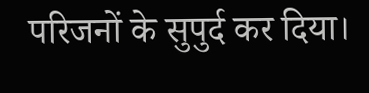परिजनों के सुपुर्द कर दिया।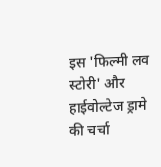इस 'फिल्मी लव स्टोरी' और हाईवोल्टेज ड्रामे की चर्चा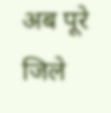अब पूरे जिले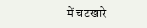में चटखारे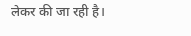लेकर की जा रही है।